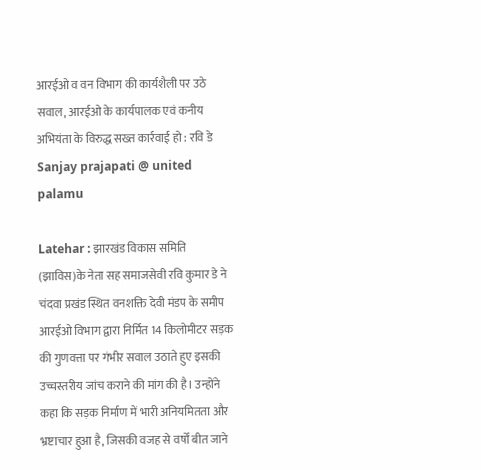आरईओ व वन विभाग की कार्यशैली पर उठे सवाल, आरईओ के कार्यपालक एवं कनीय अभियंता के विरुद्ध सख्त कार्रवाई हो : रवि डे
Sanjay prajapati @ united palamu

Latehar : झारखंड विकास समिति (झाविस)के नेता सह समाजसेवी रवि कुमार डे ने चंदवा प्रखंड स्थित वनशक्ति देवी मंडप के समीप आरईओ विभाग द्वारा निर्मित 14 किलोमीटर सड़क की गुणवत्ता पर गंभीर सवाल उठाते हुए इसकी उच्चस्तरीय जांच कराने की मांग की है। उन्होंने कहा कि सड़क निर्माण में भारी अनियमितता और भ्रष्टाचार हुआ है, जिसकी वजह से वर्षों बीत जाने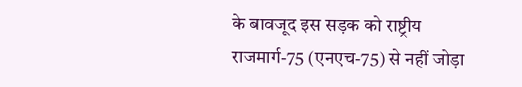के बावजूद इस सड़क को राष्ट्रीय राजमार्ग-75 (एनएच-75) से नहीं जोड़ा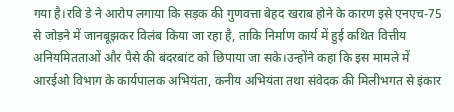गया है।रवि डे ने आरोप लगाया कि सड़क की गुणवत्ता बेहद खराब होने के कारण इसे एनएच-75 से जोड़ने में जानबूझकर विलंब किया जा रहा है, ताकि निर्माण कार्य में हुई कथित वित्तीय अनियमितताओं और पैसे की बंदरबांट को छिपाया जा सके।उन्होंने कहा कि इस मामले में आरईओ विभाग के कार्यपालक अभियंता, कनीय अभियंता तथा संवेदक की मिलीभगत से इंकार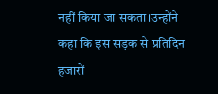नहीं किया जा सकता।उन्होंने कहा कि इस सड़क से प्रतिदिन हजारों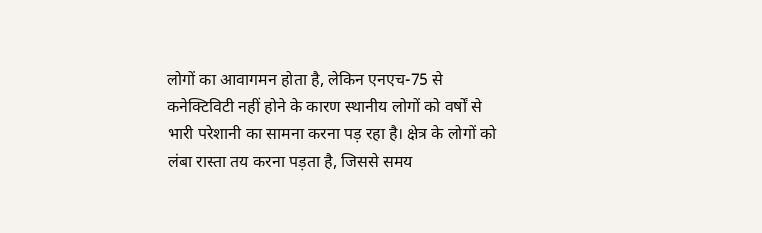लोगों का आवागमन होता है, लेकिन एनएच-75 से कनेक्टिविटी नहीं होने के कारण स्थानीय लोगों को वर्षों से भारी परेशानी का सामना करना पड़ रहा है। क्षेत्र के लोगों को लंबा रास्ता तय करना पड़ता है, जिससे समय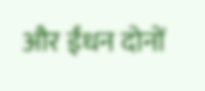और ईंधन दोनों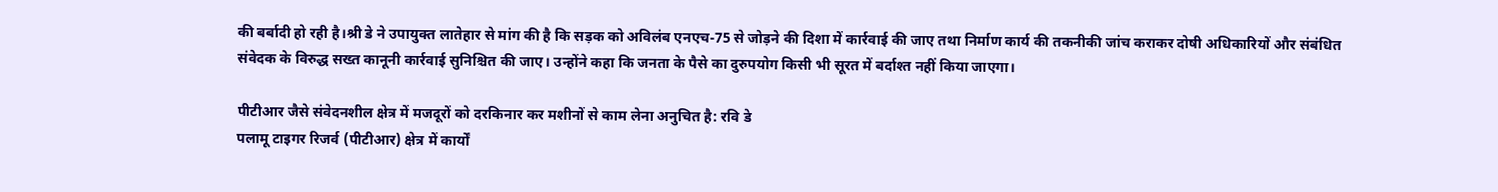की बर्बादी हो रही है।श्री डे ने उपायुक्त लातेहार से मांग की है कि सड़क को अविलंब एनएच-75 से जोड़ने की दिशा में कार्रवाई की जाए तथा निर्माण कार्य की तकनीकी जांच कराकर दोषी अधिकारियों और संबंधित संवेदक के विरुद्ध सख्त कानूनी कार्रवाई सुनिश्चित की जाए। उन्होंने कहा कि जनता के पैसे का दुरुपयोग किसी भी सूरत में बर्दाश्त नहीं किया जाएगा।

पीटीआर जैसे संवेदनशील क्षेत्र में मजदूरों को दरकिनार कर मशीनों से काम लेना अनुचित है: रवि डे
पलामू टाइगर रिजर्व (पीटीआर) क्षेत्र में कार्यों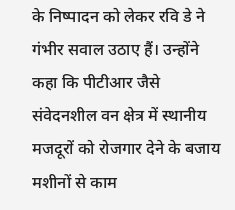के निष्पादन को लेकर रवि डे ने गंभीर सवाल उठाए हैं। उन्होंने कहा कि पीटीआर जैसे संवेदनशील वन क्षेत्र में स्थानीय मजदूरों को रोजगार देने के बजाय मशीनों से काम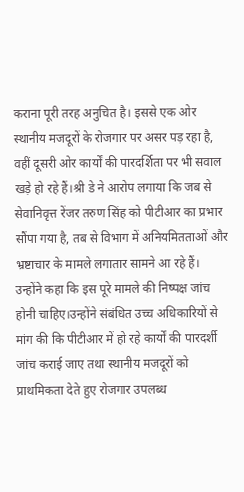कराना पूरी तरह अनुचित है। इससे एक ओर स्थानीय मजदूरों के रोजगार पर असर पड़ रहा है, वहीं दूसरी ओर कार्यों की पारदर्शिता पर भी सवाल खड़े हो रहे हैं।श्री डे ने आरोप लगाया कि जब से सेवानिवृत्त रेंजर तरुण सिंह को पीटीआर का प्रभार सौंपा गया है, तब से विभाग में अनियमितताओं और भ्रष्टाचार के मामले लगातार सामने आ रहे हैं। उन्होंने कहा कि इस पूरे मामले की निष्पक्ष जांच होनी चाहिए।उन्होंने संबंधित उच्च अधिकारियों से मांग की कि पीटीआर में हो रहे कार्यों की पारदर्शी जांच कराई जाए तथा स्थानीय मजदूरों को प्राथमिकता देते हुए रोजगार उपलब्ध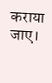कराया जाए।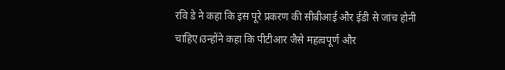रवि डे ने कहा कि इस पूरे प्रकरण की सीबीआई और ईडी से जांच होनी चाहिए।उन्होंने कहा कि पीटीआर जैसे महत्वपूर्ण और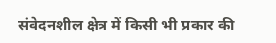संवेदनशील क्षेत्र में किसी भी प्रकार की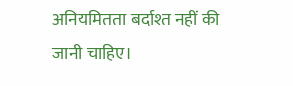अनियमितता बर्दाश्त नहीं की जानी चाहिए।